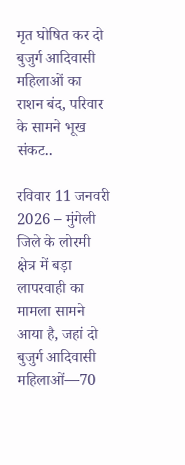मृत घोषित कर दो बुजुर्ग आदिवासी महिलाओं का राशन बंद, परिवार के सामने भूख संकट..

रविवार 11 जनवरी 2026 – मुंगेली जिले के लोरमी क्षेत्र में बड़ा लापरवाही का मामला सामने आया है, जहां दो बुजुर्ग आदिवासी महिलाओं—70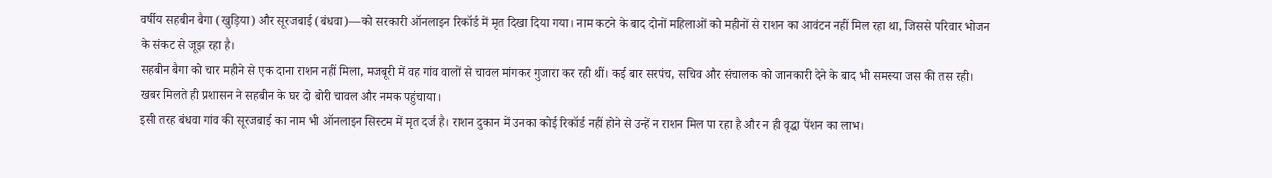वर्षीय सहबीन बैगा (खुड़िया) और सूरजबाई (बंधवा)—को सरकारी ऑनलाइन रिकॉर्ड में मृत दिखा दिया गया। नाम कटने के बाद दोनों महिलाओं को महीनों से राशन का आवंटन नहीं मिल रहा था, जिससे परिवार भोजन के संकट से जूझ रहा है।
सहबीन बैगा को चार महीने से एक दाना राशन नहीं मिला, मजबूरी में वह गांव वालों से चावल मांगकर गुजारा कर रही थीं। कई बार सरपंच, सचिव और संचालक को जानकारी देने के बाद भी समस्या जस की तस रही। खबर मिलते ही प्रशासन ने सहबीन के घर दो बोरी चावल और नमक पहुंचाया।
इसी तरह बंधवा गांव की सूरजबाई का नाम भी ऑनलाइन सिस्टम में मृत दर्ज है। राशन दुकान में उनका कोई रिकॉर्ड नहीं होने से उन्हें न राशन मिल पा रहा है और न ही वृद्धा पेंशन का लाभ।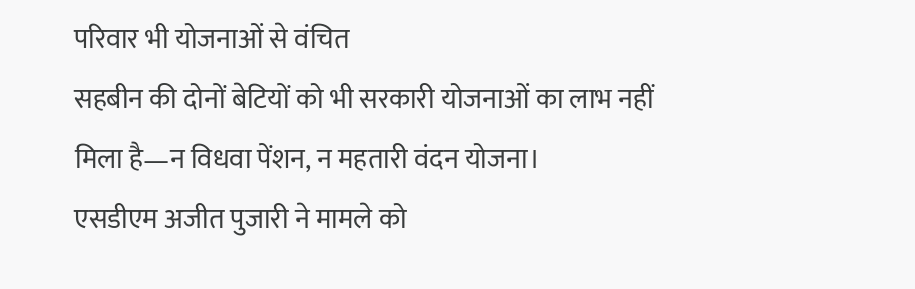परिवार भी योजनाओं से वंचित
सहबीन की दोनों बेटियों को भी सरकारी योजनाओं का लाभ नहीं मिला है—न विधवा पेंशन, न महतारी वंदन योजना।
एसडीएम अजीत पुजारी ने मामले को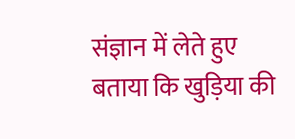संज्ञान में लेते हुए बताया कि खुड़िया की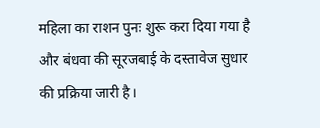महिला का राशन पुनः शुरू करा दिया गया है और बंधवा की सूरजबाई के दस्तावेज सुधार की प्रक्रिया जारी है।